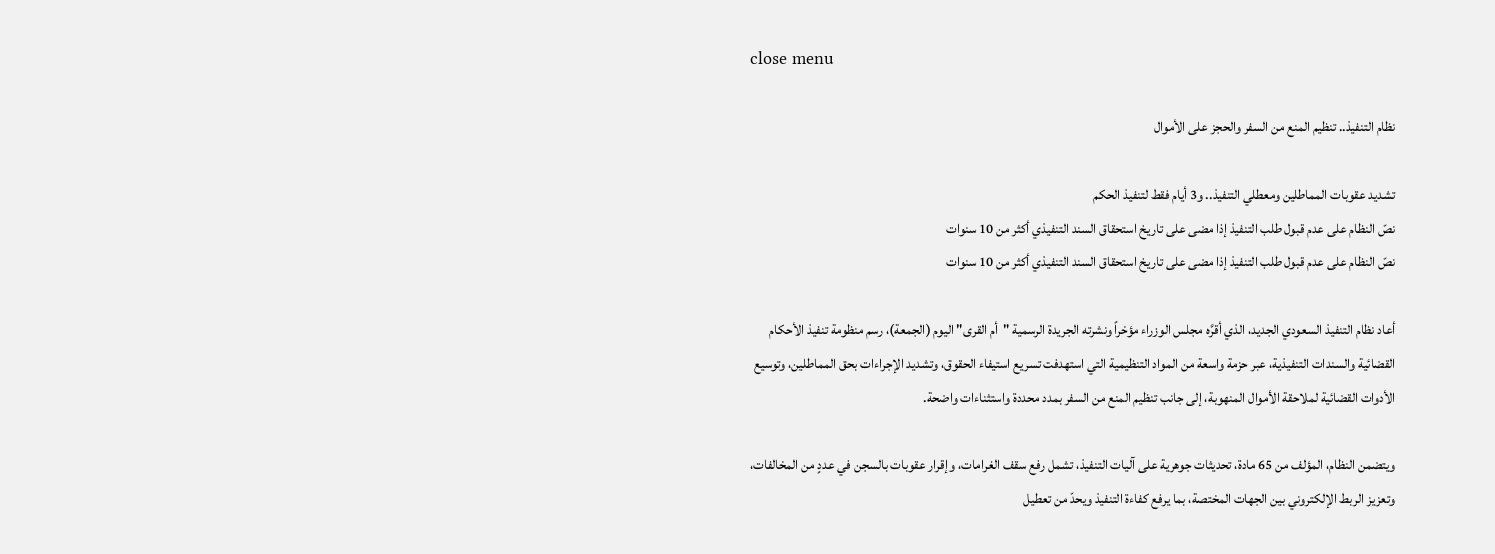close menu

نظام التنفيذ.. تنظيم المنع من السفر والحجز على الأموال

تشديد عقوبات المماطلين ومعطلي التنفيذ.. و3 أيام فقط لتنفيذ الحكم
نصّ النظام على عدم قبول طلب التنفيذ إذا مضى على تاريخ استحقاق السند التنفيذي أكثر من 10 سنوات
نصّ النظام على عدم قبول طلب التنفيذ إذا مضى على تاريخ استحقاق السند التنفيذي أكثر من 10 سنوات

أعاد نظام التنفيذ السعودي الجديد، الذي أقرَّه مجلس الوزراء مؤخراً ونشرته الجريدة الرسمية "أم القرى" اليوم (الجمعة)، رسم منظومة تنفيذ الأحكام القضائية والسندات التنفيذية، عبر حزمة واسعة من المواد التنظيمية التي استهدفت تسريع استيفاء الحقوق، وتشديد الإجراءات بحق المماطلين، وتوسيع الأدوات القضائية لملاحقة الأموال المنهوبة، إلى جانب تنظيم المنع من السفر بمدد محددة واستثناءات واضحة.

ويتضمن النظام، المؤلف من 65 مادة، تحديثات جوهرية على آليات التنفيذ، تشمل رفع سقف الغرامات، وإقرار عقوبات بالسجن في عددٍ من المخالفات، وتعزيز الربط الإلكتروني بين الجهات المختصة، بما يرفع كفاءة التنفيذ ويحدّ من تعطيل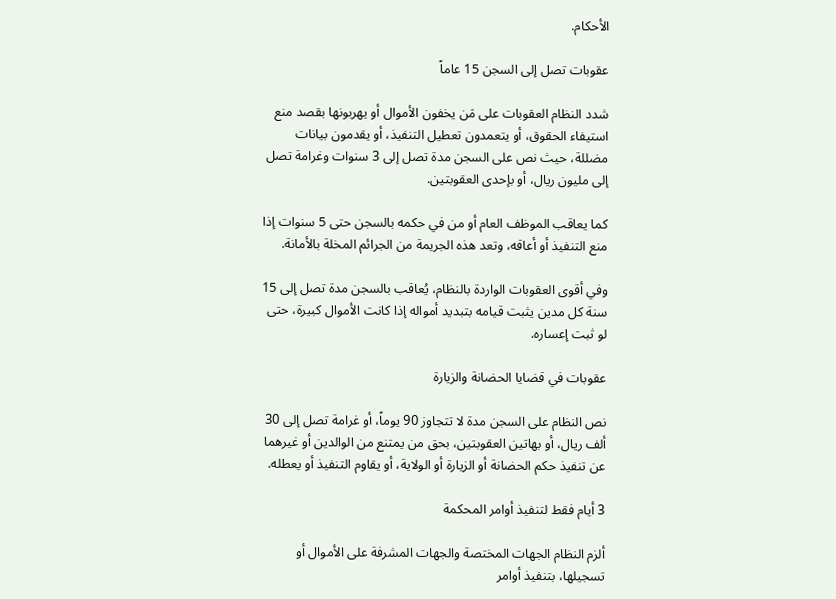الأحكام.

عقوبات تصل إلى السجن 15 عاماً

شدد النظام العقوبات على مَن يخفون الأموال أو يهربونها بقصد منع استيفاء الحقوق، أو يتعمدون تعطيل التنفيذ، أو يقدمون بيانات مضللة، حيث نص على السجن مدة تصل إلى 3 سنوات وغرامة تصل إلى مليون ريال، أو بإحدى العقوبتين.

كما يعاقب الموظف العام أو من في حكمه بالسجن حتى 5 سنوات إذا منع التنفيذ أو أعاقه، وتعد هذه الجريمة من الجرائم المخلة بالأمانة.

وفي أقوى العقوبات الواردة بالنظام، يُعاقب بالسجن مدة تصل إلى 15 سنة كل مدين يثبت قيامه بتبديد أمواله إذا كانت الأموال كبيرة، حتى لو ثبت إعساره.

عقوبات في قضايا الحضانة والزيارة

نص النظام على السجن مدة لا تتجاوز 90 يوماً، أو غرامة تصل إلى 30 ألف ريال، أو بهاتين العقوبتين، بحق من يمتنع من الوالدين أو غيرهما عن تنفيذ حكم الحضانة أو الزيارة أو الولاية، أو يقاوم التنفيذ أو يعطله.

3 أيام فقط لتنفيذ أوامر المحكمة

ألزم النظام الجهات المختصة والجهات المشرفة على الأموال أو تسجيلها، بتنفيذ أوامر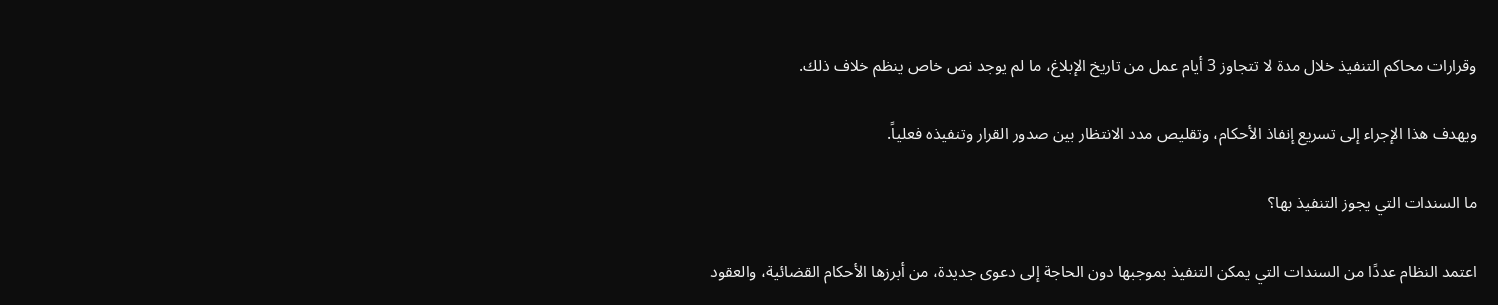وقرارات محاكم التنفيذ خلال مدة لا تتجاوز 3 أيام عمل من تاريخ الإبلاغ، ما لم يوجد نص خاص ينظم خلاف ذلك.

ويهدف هذا الإجراء إلى تسريع إنفاذ الأحكام، وتقليص مدد الانتظار بين صدور القرار وتنفيذه فعلياً.

ما السندات التي يجوز التنفيذ بها؟

اعتمد النظام عددًا من السندات التي يمكن التنفيذ بموجبها دون الحاجة إلى دعوى جديدة، من أبرزها الأحكام القضائية، والعقود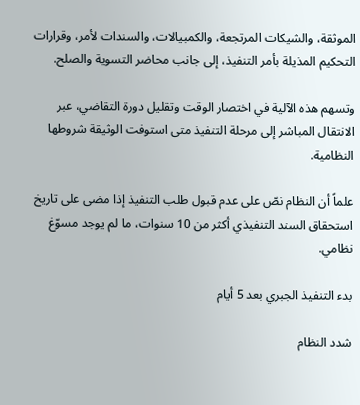الموثقة، والشيكات المرتجعة، والكمبيالات، والسندات لأمر، وقرارات التحكيم المذيلة بأمر التنفيذ، إلى جانب محاضر التسوية والصلح.

وتسهم هذه الآلية في اختصار الوقت وتقليل دورة التقاضي، عبر الانتقال المباشر إلى مرحلة التنفيذ متى استوفت الوثيقة شروطها النظامية.

علماً أن النظام نصّ على عدم قبول طلب التنفيذ إذا مضى على تاريخ استحقاق السند التنفيذي أكثر من 10 سنوات، ما لم يوجد مسوّغ نظامي.

بدء التنفيذ الجبري بعد 5 أيام

شدد النظام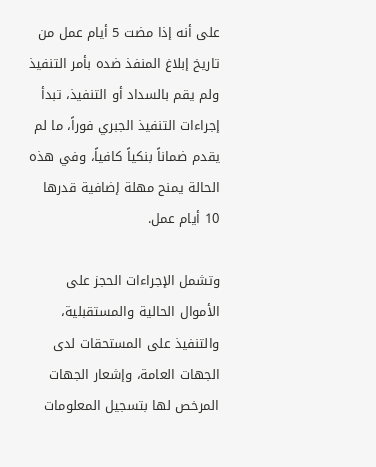على أنه إذا مضت 5 أيام عمل من تاريخ إبلاغ المنفذ ضده بأمر التنفيذ ولم يقم بالسداد أو التنفيذ، تبدأ إجراءات التنفيذ الجبري فوراً، ما لم يقدم ضماناً بنكياً كافياً، وفي هذه الحالة يمنح مهلة إضافية قدرها 10 أيام عمل.

وتشمل الإجراءات الحجز على الأموال الحالية والمستقبلية، والتنفيذ على المستحقات لدى الجهات العامة، وإشعار الجهات المرخص لها بتسجيل المعلومات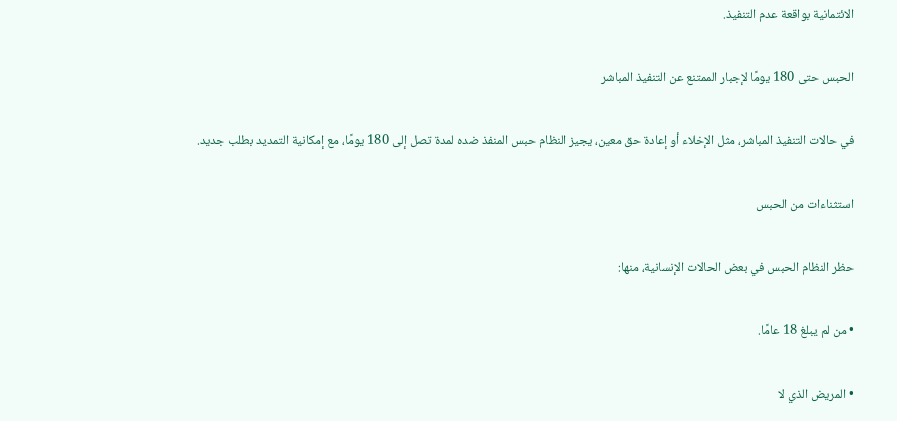الائتمانية بواقعة عدم التنفيذ.

الحبس حتى 180 يومًا لإجبار الممتنع عن التنفيذ المباشر

في حالات التنفيذ المباشر، مثل الإخلاء أو إعادة حق معين، يجيز النظام حبس المنفذ ضده لمدة تصل إلى 180 يومًا، مع إمكانية التمديد بطلب جديد.

استثناءات من الحبس

حظر النظام الحبس في بعض الحالات الإنسانية، منها:

• من لم يبلغ 18 عامًا.

• المريض الذي لا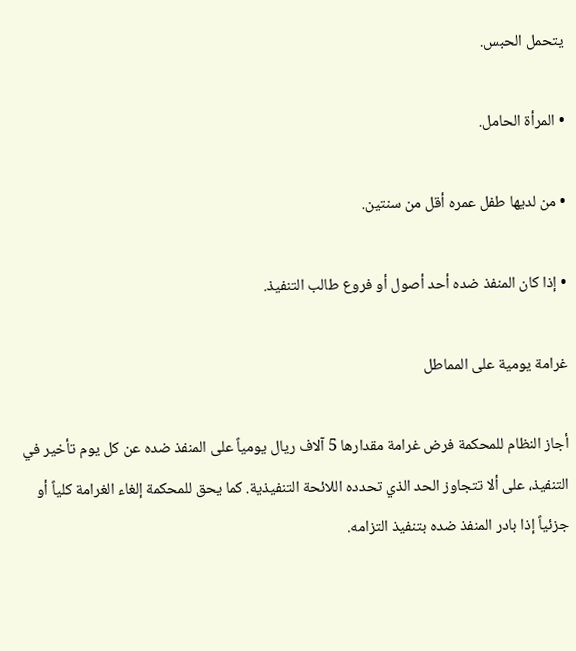يتحمل الحبس.

• المرأة الحامل.

• من لديها طفل عمره أقل من سنتين.

• إذا كان المنفذ ضده أحد أصول أو فروع طالب التنفيذ.

غرامة يومية على المماطل

أجاز النظام للمحكمة فرض غرامة مقدارها 5 آلاف ريال يومياً على المنفذ ضده عن كل يوم تأخير في التنفيذ، على ألا تتجاوز الحد الذي تحدده اللائحة التنفيذية. كما يحق للمحكمة إلغاء الغرامة كلياً أو جزئياً إذا بادر المنفذ ضده بتنفيذ التزامه.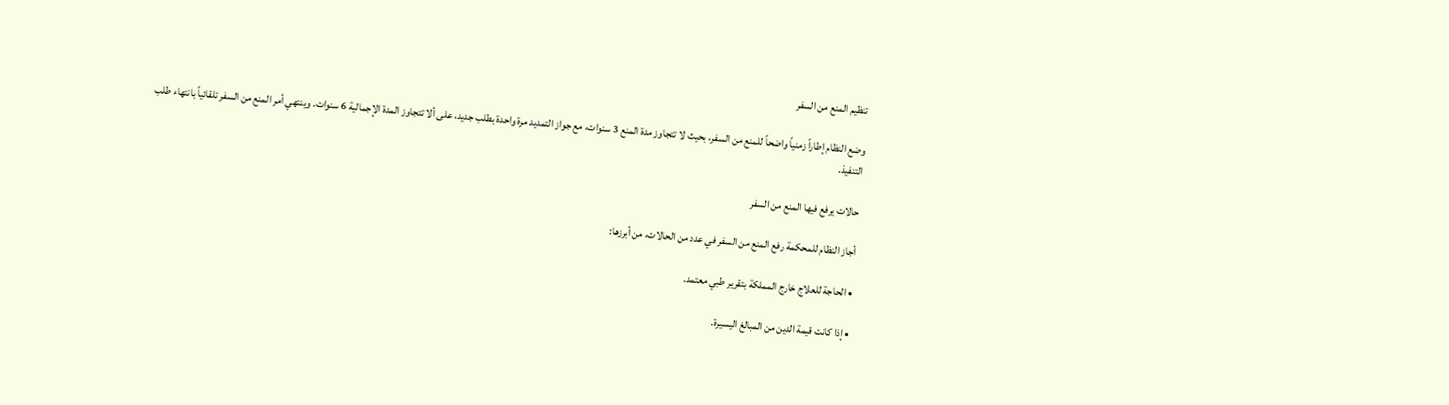تنظيم المنع من السفر

وضع النظام إطاراً زمنياً واضحاً للمنع من السفر، بحيث لا تتجاوز مدة المنع 3 سنوات، مع جواز التمديد مرة واحدة بطلب جديد، على ألا تتجاوز المدة الإجمالية 6 سنوات. وينتهي أمر المنع من السفر تلقائياً بانتهاء طلب التنفيذ.

حالات يرفع فيها المنع من السفر

أجاز النظام للمحكمة رفع المنع من السفر في عدد من الحالات، من أبرزها:

• الحاجة للعلاج خارج المملكة بتقرير طبي معتمد.

• إذا كانت قيمة الدين من المبالغ اليسيرة.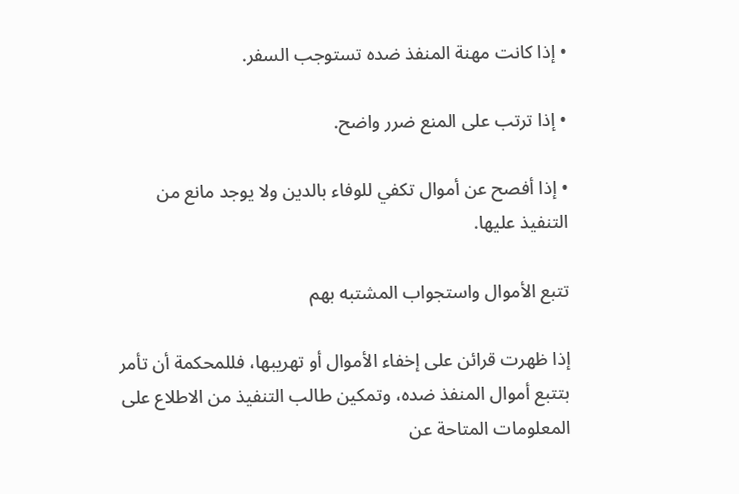• إذا كانت مهنة المنفذ ضده تستوجب السفر.

• إذا ترتب على المنع ضرر واضح.

• إذا أفصح عن أموال تكفي للوفاء بالدين ولا يوجد مانع من التنفيذ عليها.

تتبع الأموال واستجواب المشتبه بهم

إذا ظهرت قرائن على إخفاء الأموال أو تهريبها، فللمحكمة أن تأمر بتتبع أموال المنفذ ضده، وتمكين طالب التنفيذ من الاطلاع على المعلومات المتاحة عن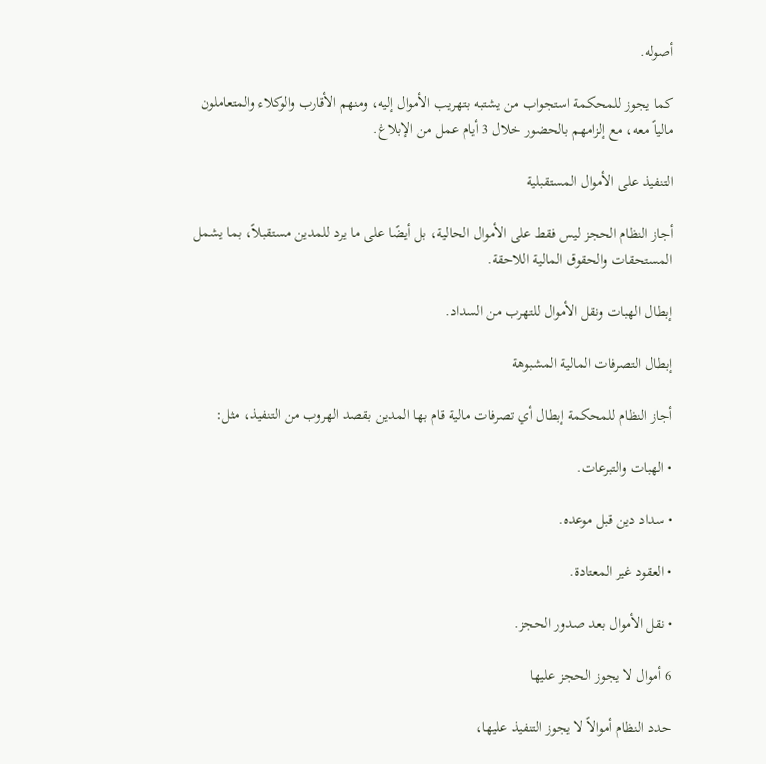أصوله.

كما يجوز للمحكمة استجواب من يشتبه بتهريب الأموال إليه، ومنهم الأقارب والوكلاء والمتعاملون مالياً معه، مع إلزامهم بالحضور خلال 3 أيام عمل من الإبلاغ.

التنفيذ على الأموال المستقبلية

أجاز النظام الحجز ليس فقط على الأموال الحالية، بل أيضًا على ما يرد للمدين مستقبلاً، بما يشمل المستحقات والحقوق المالية اللاحقة.

إبطال الهبات ونقل الأموال للتهرب من السداد.

إبطال التصرفات المالية المشبوهة

أجاز النظام للمحكمة إبطال أي تصرفات مالية قام بها المدين بقصد الهروب من التنفيذ، مثل:

• الهبات والتبرعات.

• سداد دين قبل موعده.

• العقود غير المعتادة.

• نقل الأموال بعد صدور الحجز.

6 أموال لا يجوز الحجز عليها

حدد النظام أموالاً لا يجوز التنفيذ عليها،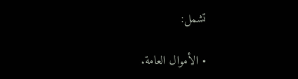تشمل:

• الأموال العامة.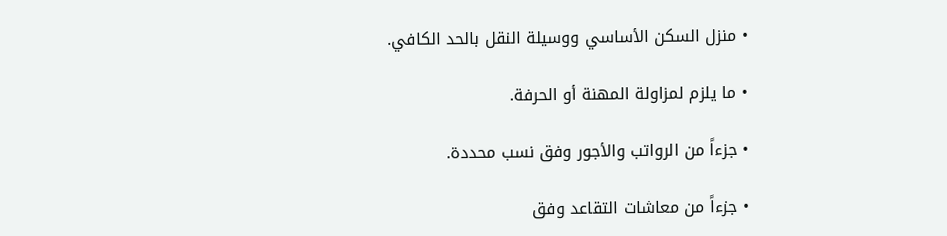• منزل السكن الأساسي ووسيلة النقل بالحد الكافي.

• ما يلزم لمزاولة المهنة أو الحرفة.

• جزءاً من الرواتب والأجور وفق نسب محددة.

• جزءاً من معاشات التقاعد وفق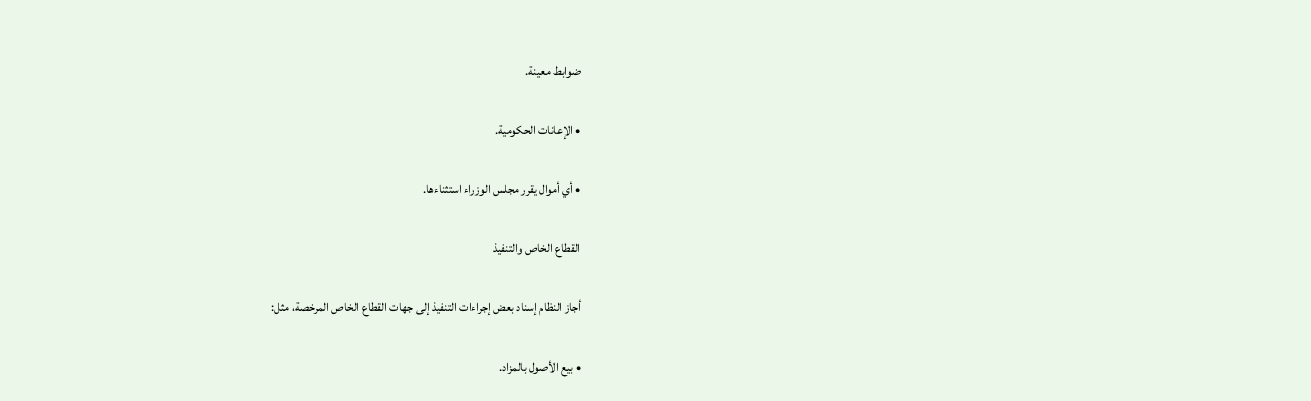ضوابط معينة.

• الإعانات الحكومية.

• أي أموال يقرر مجلس الوزراء استثناءها.

القطاع الخاص والتنفيذ

أجاز النظام إسناد بعض إجراءات التنفيذ إلى جهات القطاع الخاص المرخصة، مثل:

• بيع الأصول بالمزاد.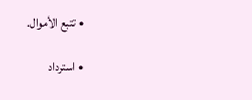• تتبع الأموال.

• استرداد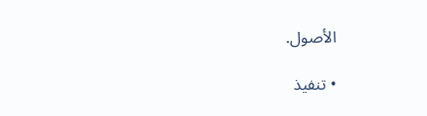الأصول.

• تنفيذ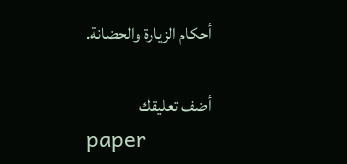أحكام الزيارة والحضانة.

أضف تعليقك
paper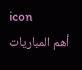icon
أهم المباريات